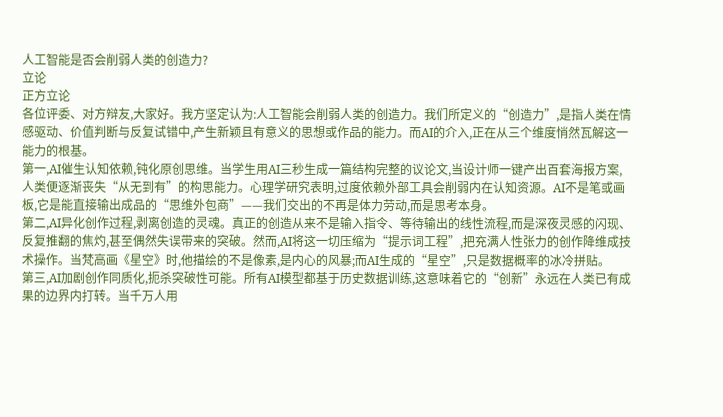人工智能是否会削弱人类的创造力?
立论
正方立论
各位评委、对方辩友,大家好。我方坚定认为:人工智能会削弱人类的创造力。我们所定义的“创造力”,是指人类在情感驱动、价值判断与反复试错中,产生新颖且有意义的思想或作品的能力。而AI的介入,正在从三个维度悄然瓦解这一能力的根基。
第一,AI催生认知依赖,钝化原创思维。当学生用AI三秒生成一篇结构完整的议论文,当设计师一键产出百套海报方案,人类便逐渐丧失“从无到有”的构思能力。心理学研究表明,过度依赖外部工具会削弱内在认知资源。AI不是笔或画板,它是能直接输出成品的“思维外包商”——我们交出的不再是体力劳动,而是思考本身。
第二,AI异化创作过程,剥离创造的灵魂。真正的创造从来不是输入指令、等待输出的线性流程,而是深夜灵感的闪现、反复推翻的焦灼,甚至偶然失误带来的突破。然而,AI将这一切压缩为“提示词工程”,把充满人性张力的创作降维成技术操作。当梵高画《星空》时,他描绘的不是像素,是内心的风暴;而AI生成的“星空”,只是数据概率的冰冷拼贴。
第三,AI加剧创作同质化,扼杀突破性可能。所有AI模型都基于历史数据训练,这意味着它的“创新”永远在人类已有成果的边界内打转。当千万人用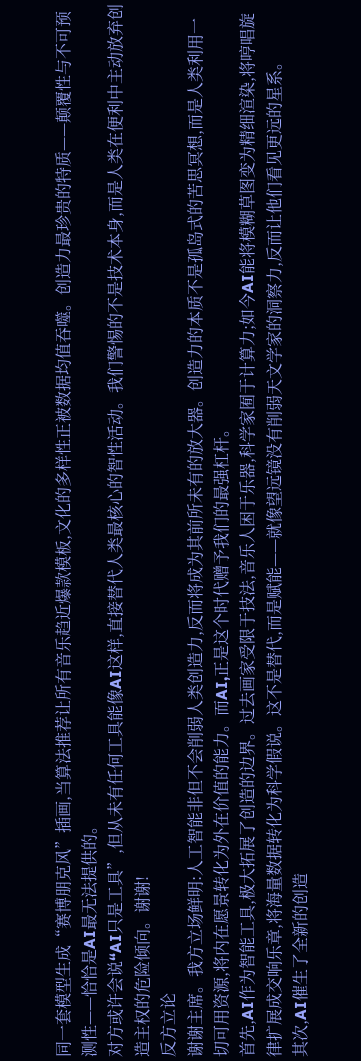同一套模型生成“赛博朋克风”插画,当算法推荐让所有音乐趋近爆款模板,文化的多样性正被数据均值吞噬。创造力最珍贵的特质——颠覆性与不可预测性——恰恰是AI最无法提供的。
对方或许会说“AI只是工具”,但从未有任何工具能像AI这样,直接替代人类最核心的智性活动。我们警惕的不是技术本身,而是人类在便利中主动放弃创造主权的危险倾向。谢谢!
反方立论
谢谢主席。我方立场鲜明:人工智能非但不会削弱人类创造力,反而将成为其前所未有的放大器。创造力的本质不是孤岛式的苦思冥想,而是人类利用一切可用资源,将内在愿景转化为外在价值的能力。而AI,正是这个时代赠予我们的最强杠杆。
首先,AI作为智能工具,极大拓展了创造的边界。过去画家受限于技法,音乐人困于乐器,科学家囿于计算力;如今AI能将模糊草图变为精细渲染,将哼唱旋律扩展成交响乐章,将海量数据转化为科学假说。这不是替代,而是赋能——就像望远镜没有削弱天文学家的洞察力,反而让他们看见更远的星系。
其次,AI催生了全新的创造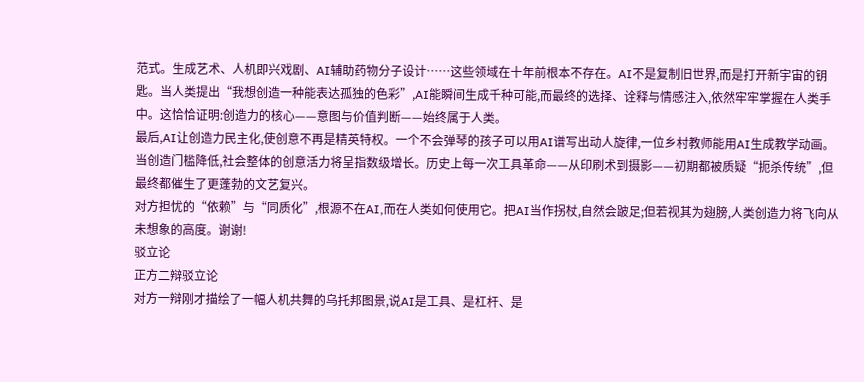范式。生成艺术、人机即兴戏剧、AI辅助药物分子设计……这些领域在十年前根本不存在。AI不是复制旧世界,而是打开新宇宙的钥匙。当人类提出“我想创造一种能表达孤独的色彩”,AI能瞬间生成千种可能,而最终的选择、诠释与情感注入,依然牢牢掌握在人类手中。这恰恰证明:创造力的核心——意图与价值判断——始终属于人类。
最后,AI让创造力民主化,使创意不再是精英特权。一个不会弹琴的孩子可以用AI谱写出动人旋律,一位乡村教师能用AI生成教学动画。当创造门槛降低,社会整体的创意活力将呈指数级增长。历史上每一次工具革命——从印刷术到摄影——初期都被质疑“扼杀传统”,但最终都催生了更蓬勃的文艺复兴。
对方担忧的“依赖”与“同质化”,根源不在AI,而在人类如何使用它。把AI当作拐杖,自然会跛足;但若视其为翅膀,人类创造力将飞向从未想象的高度。谢谢!
驳立论
正方二辩驳立论
对方一辩刚才描绘了一幅人机共舞的乌托邦图景,说AI是工具、是杠杆、是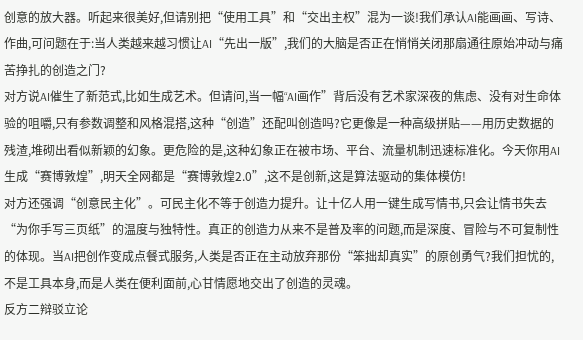创意的放大器。听起来很美好,但请别把“使用工具”和“交出主权”混为一谈!我们承认AI能画画、写诗、作曲,可问题在于:当人类越来越习惯让AI“先出一版”,我们的大脑是否正在悄悄关闭那扇通往原始冲动与痛苦挣扎的创造之门?
对方说AI催生了新范式,比如生成艺术。但请问,当一幅“AI画作”背后没有艺术家深夜的焦虑、没有对生命体验的咀嚼,只有参数调整和风格混搭,这种“创造”还配叫创造吗?它更像是一种高级拼贴——用历史数据的残渣,堆砌出看似新颖的幻象。更危险的是,这种幻象正在被市场、平台、流量机制迅速标准化。今天你用AI生成“赛博敦煌”,明天全网都是“赛博敦煌2.0”,这不是创新,这是算法驱动的集体模仿!
对方还强调“创意民主化”。可民主化不等于创造力提升。让十亿人用一键生成写情书,只会让情书失去“为你手写三页纸”的温度与独特性。真正的创造力从来不是普及率的问题,而是深度、冒险与不可复制性的体现。当AI把创作变成点餐式服务,人类是否正在主动放弃那份“笨拙却真实”的原创勇气?我们担忧的,不是工具本身,而是人类在便利面前,心甘情愿地交出了创造的灵魂。
反方二辩驳立论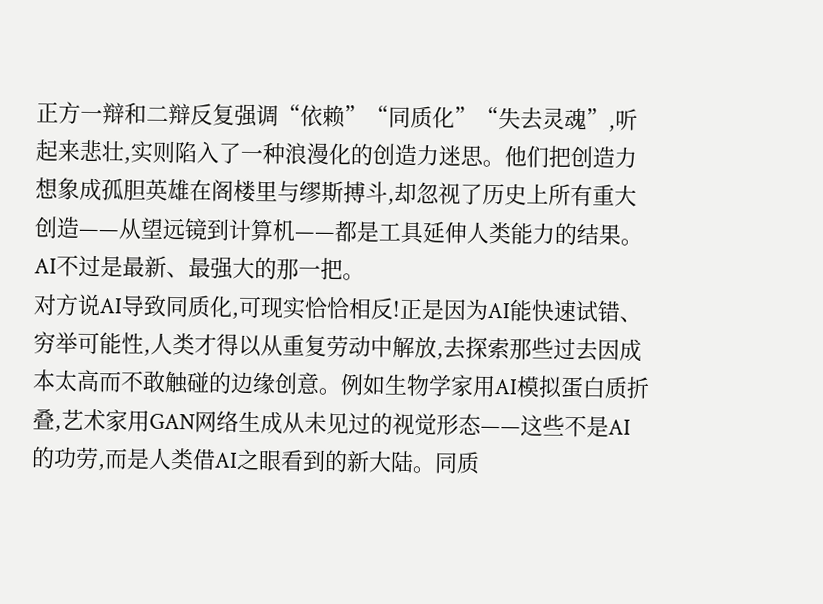正方一辩和二辩反复强调“依赖”“同质化”“失去灵魂”,听起来悲壮,实则陷入了一种浪漫化的创造力迷思。他们把创造力想象成孤胆英雄在阁楼里与缪斯搏斗,却忽视了历史上所有重大创造——从望远镜到计算机——都是工具延伸人类能力的结果。AI不过是最新、最强大的那一把。
对方说AI导致同质化,可现实恰恰相反!正是因为AI能快速试错、穷举可能性,人类才得以从重复劳动中解放,去探索那些过去因成本太高而不敢触碰的边缘创意。例如生物学家用AI模拟蛋白质折叠,艺术家用GAN网络生成从未见过的视觉形态——这些不是AI的功劳,而是人类借AI之眼看到的新大陆。同质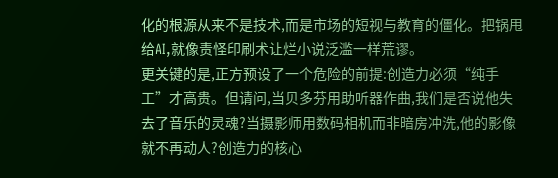化的根源从来不是技术,而是市场的短视与教育的僵化。把锅甩给AI,就像责怪印刷术让烂小说泛滥一样荒谬。
更关键的是,正方预设了一个危险的前提:创造力必须“纯手工”才高贵。但请问,当贝多芬用助听器作曲,我们是否说他失去了音乐的灵魂?当摄影师用数码相机而非暗房冲洗,他的影像就不再动人?创造力的核心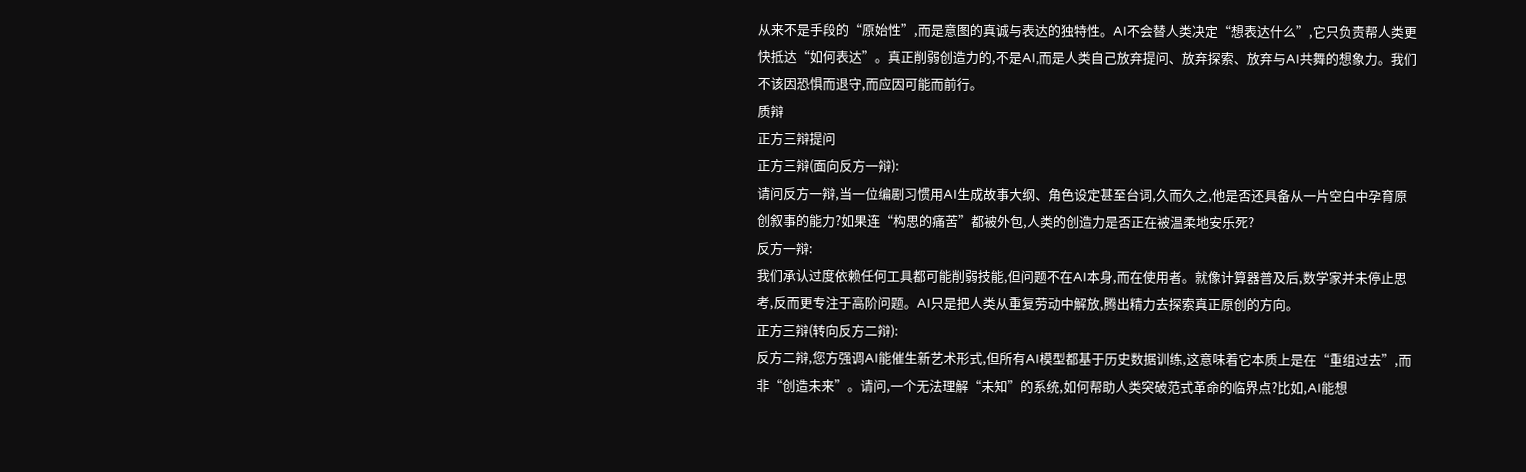从来不是手段的“原始性”,而是意图的真诚与表达的独特性。AI不会替人类决定“想表达什么”,它只负责帮人类更快抵达“如何表达”。真正削弱创造力的,不是AI,而是人类自己放弃提问、放弃探索、放弃与AI共舞的想象力。我们不该因恐惧而退守,而应因可能而前行。
质辩
正方三辩提问
正方三辩(面向反方一辩):
请问反方一辩,当一位编剧习惯用AI生成故事大纲、角色设定甚至台词,久而久之,他是否还具备从一片空白中孕育原创叙事的能力?如果连“构思的痛苦”都被外包,人类的创造力是否正在被温柔地安乐死?
反方一辩:
我们承认过度依赖任何工具都可能削弱技能,但问题不在AI本身,而在使用者。就像计算器普及后,数学家并未停止思考,反而更专注于高阶问题。AI只是把人类从重复劳动中解放,腾出精力去探索真正原创的方向。
正方三辩(转向反方二辩):
反方二辩,您方强调AI能催生新艺术形式,但所有AI模型都基于历史数据训练,这意味着它本质上是在“重组过去”,而非“创造未来”。请问,一个无法理解“未知”的系统,如何帮助人类突破范式革命的临界点?比如,AI能想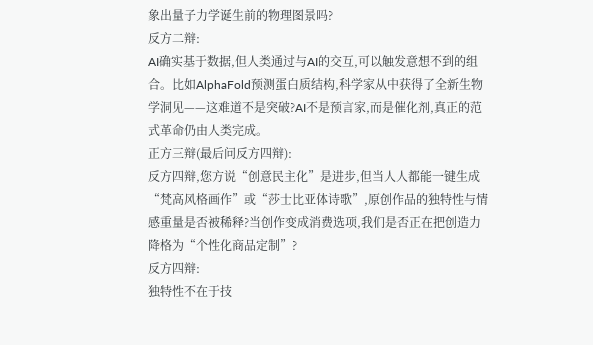象出量子力学诞生前的物理图景吗?
反方二辩:
AI确实基于数据,但人类通过与AI的交互,可以触发意想不到的组合。比如AlphaFold预测蛋白质结构,科学家从中获得了全新生物学洞见——这难道不是突破?AI不是预言家,而是催化剂,真正的范式革命仍由人类完成。
正方三辩(最后问反方四辩):
反方四辩,您方说“创意民主化”是进步,但当人人都能一键生成“梵高风格画作”或“莎士比亚体诗歌”,原创作品的独特性与情感重量是否被稀释?当创作变成消费选项,我们是否正在把创造力降格为“个性化商品定制”?
反方四辩:
独特性不在于技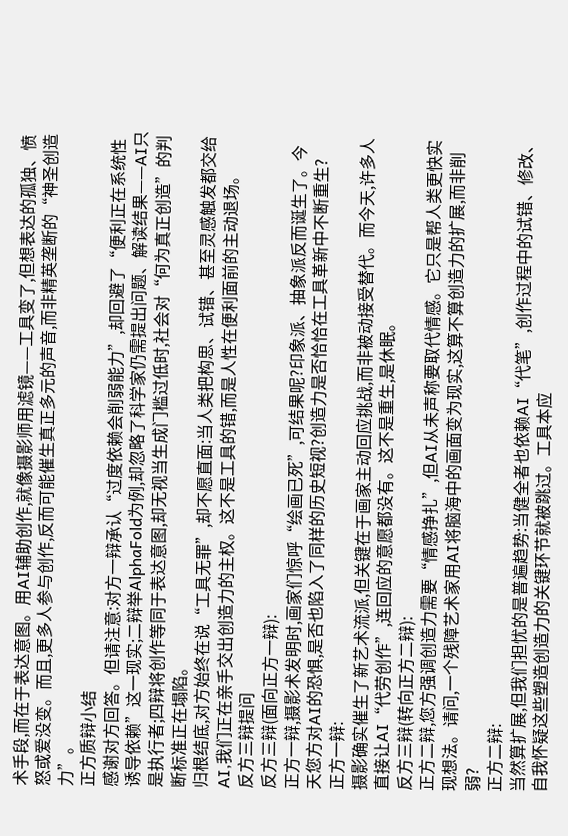术手段,而在于表达意图。用AI辅助创作,就像摄影师用滤镜——工具变了,但想表达的孤独、愤怒或爱没变。而且,更多人参与创作,反而可能催生真正多元的声音,而非精英垄断的“神圣创造力”。
正方质辩小结
感谢对方回答。但请注意:对方一辩承认“过度依赖会削弱能力”,却回避了“便利正在系统性诱导依赖”这一现实;二辩举AlphaFold为例,却忽略了科学家仍需提出问题、解读结果——AI只是执行者;四辩将创作等同于表达意图,却无视当生成门槛过低时,社会对“何为真正创造”的判断标准正在塌陷。
归根结底,对方始终在说“工具无罪”,却不愿直面:当人类把构思、试错、甚至灵感触发都交给AI,我们正在亲手交出创造力的主权。这不是工具的错,而是人性在便利面前的主动退场。
反方三辩提问
反方三辩(面向正方一辩):
正方一辩,摄影术发明时,画家们惊呼“绘画已死”,可结果呢?印象派、抽象派反而诞生了。今天您方对AI的恐惧,是否也陷入了同样的历史短视?创造力是否恰恰在工具革新中不断重生?
正方一辩:
摄影确实催生了新艺术流派,但关键在于画家主动回应挑战,而非被动接受替代。而今天,许多人直接让AI“代劳创作”,连回应的意愿都没有。这不是重生,是休眠。
反方三辩(转向正方二辩):
正方二辩,您方强调创造力需要“情感挣扎”,但AI从未声称要取代情感。它只是帮人类更快实现想法。请问,一个残障艺术家用AI将脑海中的画面变为现实,这算不算创造力的扩展,而非削弱?
正方二辩:
当然算扩展,但我们担忧的是普遍趋势:当健全者也依赖AI“代笔”,创作过程中的试错、修改、自我怀疑这些塑造创造力的关键环节就被跳过。工具本应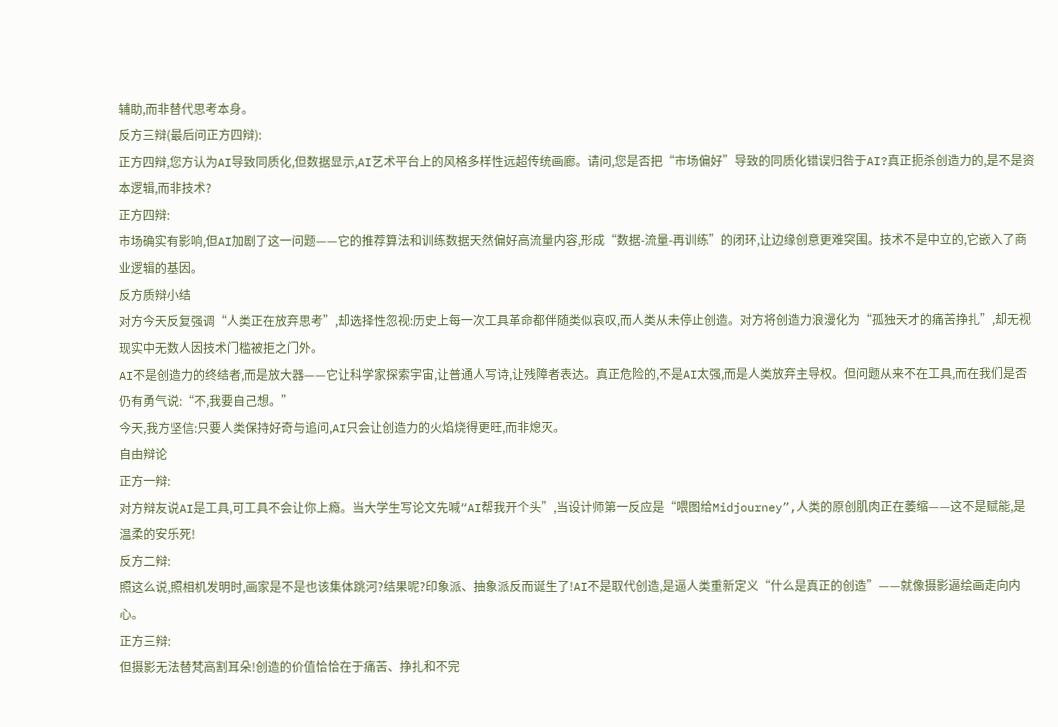辅助,而非替代思考本身。
反方三辩(最后问正方四辩):
正方四辩,您方认为AI导致同质化,但数据显示,AI艺术平台上的风格多样性远超传统画廊。请问,您是否把“市场偏好”导致的同质化错误归咎于AI?真正扼杀创造力的,是不是资本逻辑,而非技术?
正方四辩:
市场确实有影响,但AI加剧了这一问题——它的推荐算法和训练数据天然偏好高流量内容,形成“数据-流量-再训练”的闭环,让边缘创意更难突围。技术不是中立的,它嵌入了商业逻辑的基因。
反方质辩小结
对方今天反复强调“人类正在放弃思考”,却选择性忽视:历史上每一次工具革命都伴随类似哀叹,而人类从未停止创造。对方将创造力浪漫化为“孤独天才的痛苦挣扎”,却无视现实中无数人因技术门槛被拒之门外。
AI不是创造力的终结者,而是放大器——它让科学家探索宇宙,让普通人写诗,让残障者表达。真正危险的,不是AI太强,而是人类放弃主导权。但问题从来不在工具,而在我们是否仍有勇气说:“不,我要自己想。”
今天,我方坚信:只要人类保持好奇与追问,AI只会让创造力的火焰烧得更旺,而非熄灭。
自由辩论
正方一辩:
对方辩友说AI是工具,可工具不会让你上瘾。当大学生写论文先喊“AI帮我开个头”,当设计师第一反应是“喂图给Midjourney”,人类的原创肌肉正在萎缩——这不是赋能,是温柔的安乐死!
反方二辩:
照这么说,照相机发明时,画家是不是也该集体跳河?结果呢?印象派、抽象派反而诞生了!AI不是取代创造,是逼人类重新定义“什么是真正的创造”——就像摄影逼绘画走向内心。
正方三辩:
但摄影无法替梵高割耳朵!创造的价值恰恰在于痛苦、挣扎和不完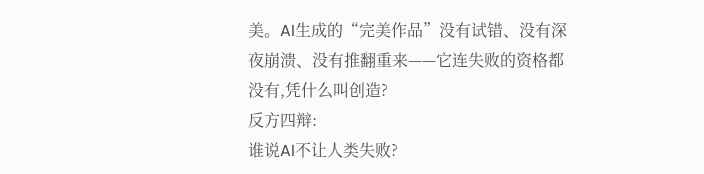美。AI生成的“完美作品”没有试错、没有深夜崩溃、没有推翻重来——它连失败的资格都没有,凭什么叫创造?
反方四辩:
谁说AI不让人类失败?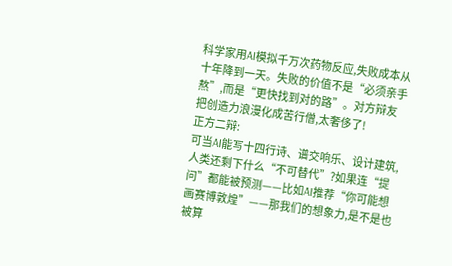科学家用AI模拟千万次药物反应,失败成本从十年降到一天。失败的价值不是“必须亲手熬”,而是“更快找到对的路”。对方辩友把创造力浪漫化成苦行僧,太奢侈了!
正方二辩:
可当AI能写十四行诗、谱交响乐、设计建筑,人类还剩下什么“不可替代”?如果连“提问”都能被预测——比如AI推荐“你可能想画赛博敦煌”——那我们的想象力,是不是也被算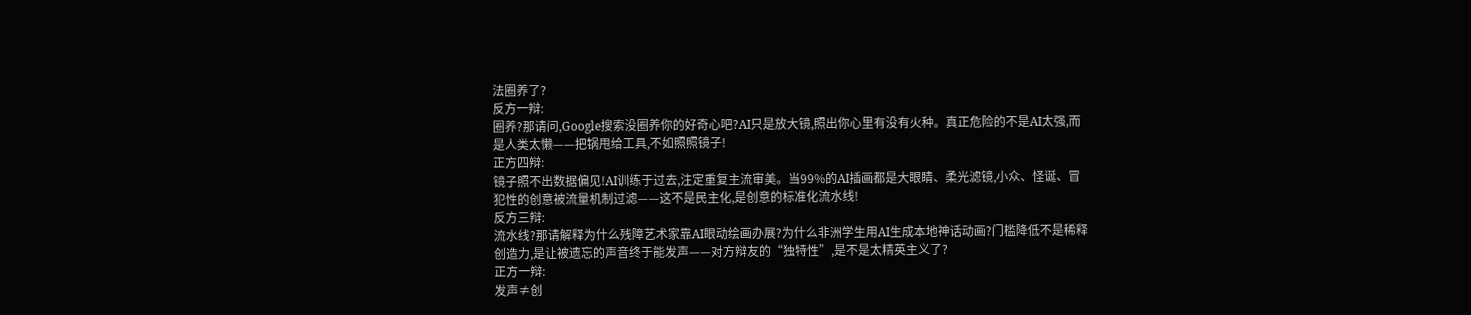法圈养了?
反方一辩:
圈养?那请问,Google搜索没圈养你的好奇心吧?AI只是放大镜,照出你心里有没有火种。真正危险的不是AI太强,而是人类太懒——把锅甩给工具,不如照照镜子!
正方四辩:
镜子照不出数据偏见!AI训练于过去,注定重复主流审美。当99%的AI插画都是大眼睛、柔光滤镜,小众、怪诞、冒犯性的创意被流量机制过滤——这不是民主化,是创意的标准化流水线!
反方三辩:
流水线?那请解释为什么残障艺术家靠AI眼动绘画办展?为什么非洲学生用AI生成本地神话动画?门槛降低不是稀释创造力,是让被遗忘的声音终于能发声——对方辩友的“独特性”,是不是太精英主义了?
正方一辩:
发声≠创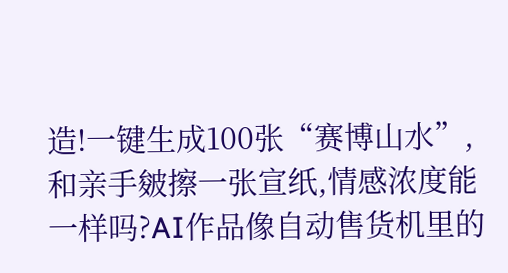造!一键生成100张“赛博山水”,和亲手皴擦一张宣纸,情感浓度能一样吗?AI作品像自动售货机里的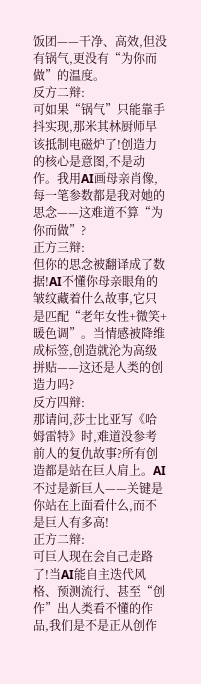饭团——干净、高效,但没有锅气,更没有“为你而做”的温度。
反方二辩:
可如果“锅气”只能靠手抖实现,那米其林厨师早该抵制电磁炉了!创造力的核心是意图,不是动作。我用AI画母亲肖像,每一笔参数都是我对她的思念——这难道不算“为你而做”?
正方三辩:
但你的思念被翻译成了数据!AI不懂你母亲眼角的皱纹藏着什么故事,它只是匹配“老年女性+微笑+暖色调”。当情感被降维成标签,创造就沦为高级拼贴——这还是人类的创造力吗?
反方四辩:
那请问,莎士比亚写《哈姆雷特》时,难道没参考前人的复仇故事?所有创造都是站在巨人肩上。AI不过是新巨人——关键是你站在上面看什么,而不是巨人有多高!
正方二辩:
可巨人现在会自己走路了!当AI能自主迭代风格、预测流行、甚至“创作”出人类看不懂的作品,我们是不是正从创作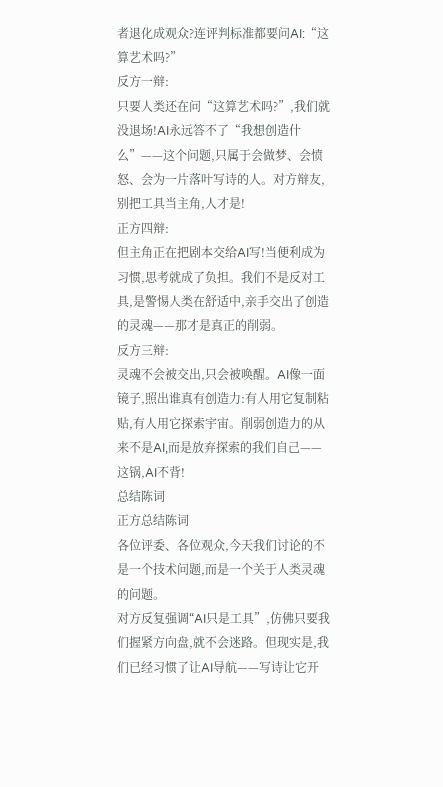者退化成观众?连评判标准都要问AI:“这算艺术吗?”
反方一辩:
只要人类还在问“这算艺术吗?”,我们就没退场!AI永远答不了“我想创造什么”——这个问题,只属于会做梦、会愤怒、会为一片落叶写诗的人。对方辩友,别把工具当主角,人才是!
正方四辩:
但主角正在把剧本交给AI写!当便利成为习惯,思考就成了负担。我们不是反对工具,是警惕人类在舒适中,亲手交出了创造的灵魂——那才是真正的削弱。
反方三辩:
灵魂不会被交出,只会被唤醒。AI像一面镜子,照出谁真有创造力:有人用它复制粘贴,有人用它探索宇宙。削弱创造力的从来不是AI,而是放弃探索的我们自己——这锅,AI不背!
总结陈词
正方总结陈词
各位评委、各位观众,今天我们讨论的不是一个技术问题,而是一个关于人类灵魂的问题。
对方反复强调“AI只是工具”,仿佛只要我们握紧方向盘,就不会迷路。但现实是,我们已经习惯了让AI导航——写诗让它开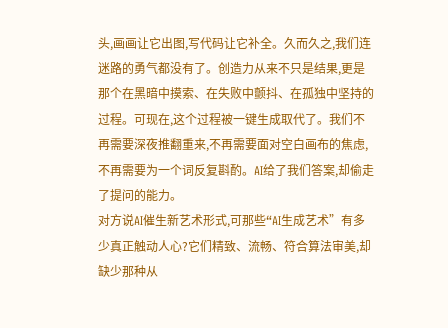头,画画让它出图,写代码让它补全。久而久之,我们连迷路的勇气都没有了。创造力从来不只是结果,更是那个在黑暗中摸索、在失败中颤抖、在孤独中坚持的过程。可现在,这个过程被一键生成取代了。我们不再需要深夜推翻重来,不再需要面对空白画布的焦虑,不再需要为一个词反复斟酌。AI给了我们答案,却偷走了提问的能力。
对方说AI催生新艺术形式,可那些“AI生成艺术”有多少真正触动人心?它们精致、流畅、符合算法审美,却缺少那种从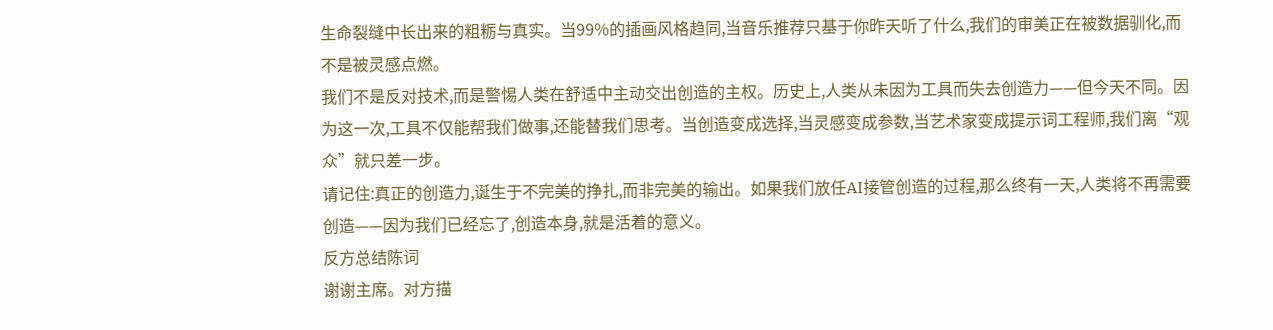生命裂缝中长出来的粗粝与真实。当99%的插画风格趋同,当音乐推荐只基于你昨天听了什么,我们的审美正在被数据驯化,而不是被灵感点燃。
我们不是反对技术,而是警惕人类在舒适中主动交出创造的主权。历史上,人类从未因为工具而失去创造力——但今天不同。因为这一次,工具不仅能帮我们做事,还能替我们思考。当创造变成选择,当灵感变成参数,当艺术家变成提示词工程师,我们离“观众”就只差一步。
请记住:真正的创造力,诞生于不完美的挣扎,而非完美的输出。如果我们放任AI接管创造的过程,那么终有一天,人类将不再需要创造——因为我们已经忘了,创造本身,就是活着的意义。
反方总结陈词
谢谢主席。对方描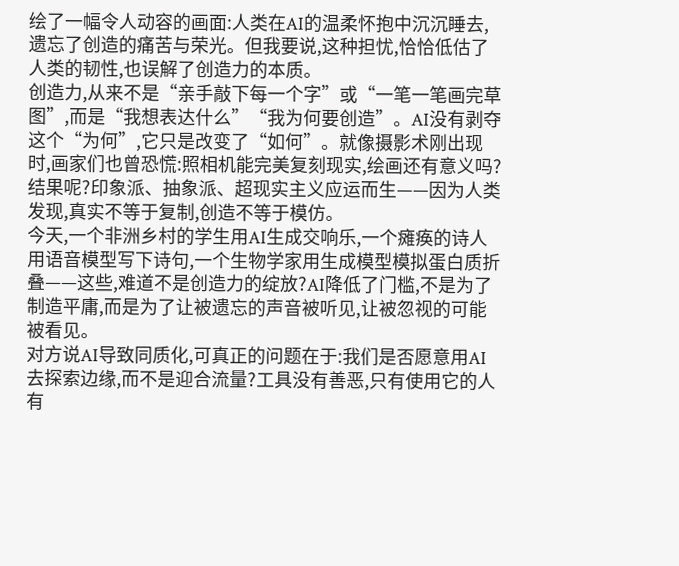绘了一幅令人动容的画面:人类在AI的温柔怀抱中沉沉睡去,遗忘了创造的痛苦与荣光。但我要说,这种担忧,恰恰低估了人类的韧性,也误解了创造力的本质。
创造力,从来不是“亲手敲下每一个字”或“一笔一笔画完草图”,而是“我想表达什么”“我为何要创造”。AI没有剥夺这个“为何”,它只是改变了“如何”。就像摄影术刚出现时,画家们也曾恐慌:照相机能完美复刻现实,绘画还有意义吗?结果呢?印象派、抽象派、超现实主义应运而生——因为人类发现,真实不等于复制,创造不等于模仿。
今天,一个非洲乡村的学生用AI生成交响乐,一个瘫痪的诗人用语音模型写下诗句,一个生物学家用生成模型模拟蛋白质折叠——这些,难道不是创造力的绽放?AI降低了门槛,不是为了制造平庸,而是为了让被遗忘的声音被听见,让被忽视的可能被看见。
对方说AI导致同质化,可真正的问题在于:我们是否愿意用AI去探索边缘,而不是迎合流量?工具没有善恶,只有使用它的人有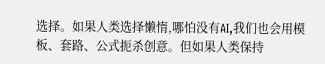选择。如果人类选择懒惰,哪怕没有AI,我们也会用模板、套路、公式扼杀创意。但如果人类保持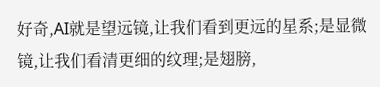好奇,AI就是望远镜,让我们看到更远的星系;是显微镜,让我们看清更细的纹理;是翅膀,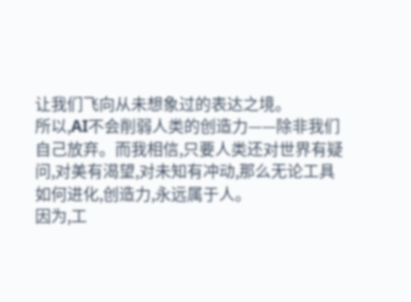让我们飞向从未想象过的表达之境。
所以,AI不会削弱人类的创造力——除非我们自己放弃。而我相信,只要人类还对世界有疑问,对美有渴望,对未知有冲动,那么无论工具如何进化,创造力,永远属于人。
因为,工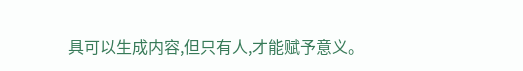具可以生成内容,但只有人,才能赋予意义。